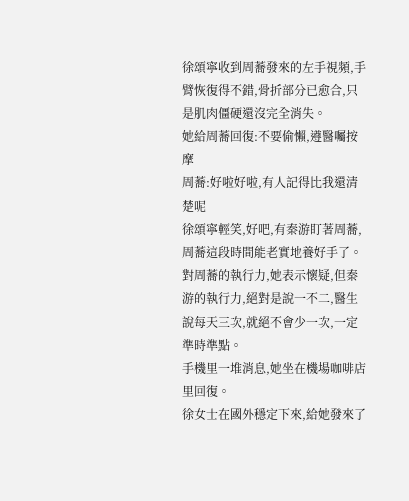徐頌寧收到周蕎發來的左手視頻,手臂恢復得不錯,骨折部分已愈合,只是肌肉僵硬還沒完全消失。
她給周蕎回復:不要偷懶,遵醫囑按摩
周蕎:好啦好啦,有人記得比我還清楚呢
徐頌寧輕笑,好吧,有秦游盯著周蕎,周蕎這段時間能老實地養好手了。
對周蕎的執行力,她表示懷疑,但秦游的執行力,絕對是說一不二,醫生說每天三次,就絕不會少一次,一定準時準點。
手機里一堆消息,她坐在機場咖啡店里回復。
徐女士在國外穩定下來,給她發來了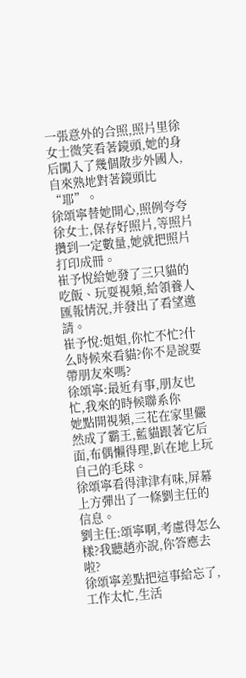一張意外的合照,照片里徐女士微笑看著鏡頭,她的身后闖入了幾個散步外國人,自來熟地對著鏡頭比“耶”。
徐頌寧替她開心,照例夸夸徐女士,保存好照片,等照片攢到一定數量,她就把照片打印成冊。
崔予悅給她發了三只貓的吃飯、玩耍視頻,給領養人匯報情況,并發出了看望邀請。
崔予悅:姐姐,你忙不忙?什么時候來看貓?你不是說要帶朋友來嗎?
徐頌寧:最近有事,朋友也忙,我來的時候聯系你
她點開視頻,三花在家里儼然成了霸王,藍貓跟著它后面,布偶懶得理,趴在地上玩自己的毛球。
徐頌寧看得津津有味,屏幕上方彈出了一條劉主任的信息。
劉主任:頌寧啊,考慮得怎么樣?我聽趙亦說,你答應去啦?
徐頌寧差點把這事給忘了,工作太忙,生活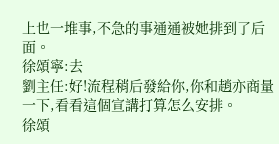上也一堆事,不急的事通通被她排到了后面。
徐頌寧:去
劉主任:好!流程稍后發給你,你和趙亦商量一下,看看這個宣講打算怎么安排。
徐頌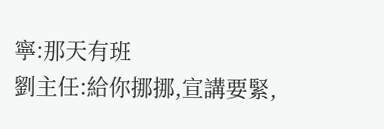寧:那天有班
劉主任:給你挪挪,宣講要緊,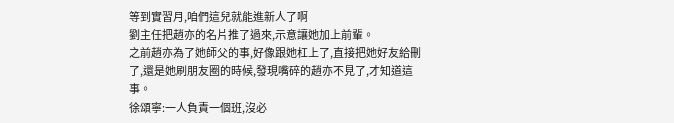等到實習月,咱們這兒就能進新人了啊
劉主任把趙亦的名片推了過來,示意讓她加上前輩。
之前趙亦為了她師父的事,好像跟她杠上了,直接把她好友給刪了,還是她刷朋友圈的時候,發現嘴碎的趙亦不見了,才知道這事。
徐頌寧:一人負責一個班,沒必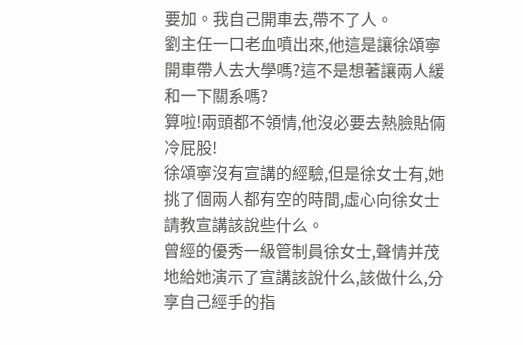要加。我自己開車去,帶不了人。
劉主任一口老血噴出來,他這是讓徐頌寧開車帶人去大學嗎?這不是想著讓兩人緩和一下關系嗎?
算啦!兩頭都不領情,他沒必要去熱臉貼倆冷屁股!
徐頌寧沒有宣講的經驗,但是徐女士有,她挑了個兩人都有空的時間,虛心向徐女士請教宣講該說些什么。
曾經的優秀一級管制員徐女士,聲情并茂地給她演示了宣講該說什么,該做什么,分享自己經手的指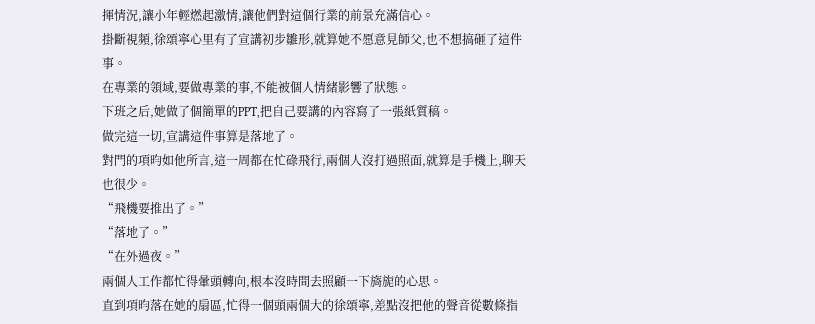揮情況,讓小年輕燃起激情,讓他們對這個行業的前景充滿信心。
掛斷視頻,徐頌寧心里有了宣講初步雛形,就算她不愿意見師父,也不想搞砸了這件事。
在專業的領域,要做專業的事,不能被個人情緒影響了狀態。
下班之后,她做了個簡單的PPT,把自己要講的內容寫了一張紙質稿。
做完這一切,宣講這件事算是落地了。
對門的項昀如他所言,這一周都在忙碌飛行,兩個人沒打過照面,就算是手機上,聊天也很少。
“飛機要推出了。”
“落地了。”
“在外過夜。”
兩個人工作都忙得暈頭轉向,根本沒時間去照顧一下旖旎的心思。
直到項昀落在她的扇區,忙得一個頭兩個大的徐頌寧,差點沒把他的聲音從數條指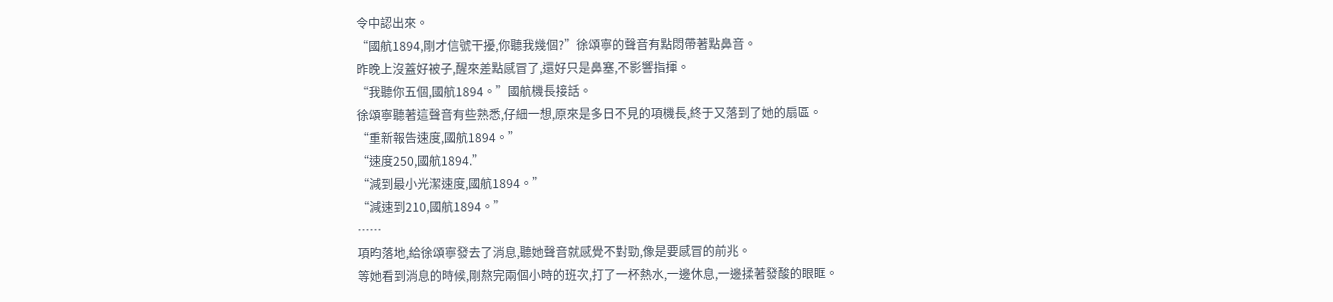令中認出來。
“國航1894,剛才信號干擾,你聽我幾個?”徐頌寧的聲音有點悶帶著點鼻音。
昨晚上沒蓋好被子,醒來差點感冒了,還好只是鼻塞,不影響指揮。
“我聽你五個,國航1894。”國航機長接話。
徐頌寧聽著這聲音有些熟悉,仔細一想,原來是多日不見的項機長,終于又落到了她的扇區。
“重新報告速度,國航1894。”
“速度250,國航1894.”
“減到最小光潔速度,國航1894。”
“減速到210,國航1894。”
……
項昀落地,給徐頌寧發去了消息,聽她聲音就感覺不對勁,像是要感冒的前兆。
等她看到消息的時候,剛熬完兩個小時的班次,打了一杯熱水,一邊休息,一邊揉著發酸的眼眶。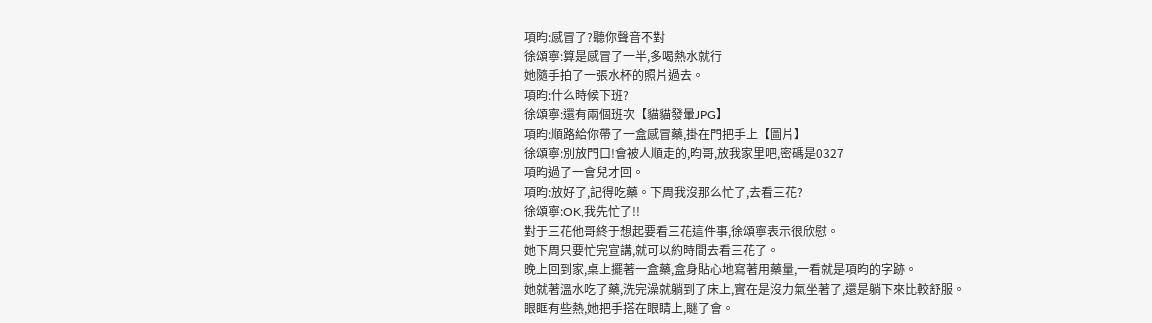項昀:感冒了?聽你聲音不對
徐頌寧:算是感冒了一半,多喝熱水就行
她隨手拍了一張水杯的照片過去。
項昀:什么時候下班?
徐頌寧:還有兩個班次【貓貓發暈JPG】
項昀:順路給你帶了一盒感冒藥,掛在門把手上【圖片】
徐頌寧:別放門口!會被人順走的,昀哥,放我家里吧,密碼是0327
項昀過了一會兒才回。
項昀:放好了,記得吃藥。下周我沒那么忙了,去看三花?
徐頌寧:OK,我先忙了!!
對于三花他哥終于想起要看三花這件事,徐頌寧表示很欣慰。
她下周只要忙完宣講,就可以約時間去看三花了。
晚上回到家,桌上擺著一盒藥,盒身貼心地寫著用藥量,一看就是項昀的字跡。
她就著溫水吃了藥,洗完澡就躺到了床上,實在是沒力氣坐著了,還是躺下來比較舒服。
眼眶有些熱,她把手搭在眼睛上,瞇了會。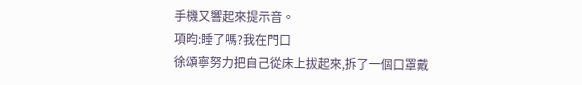手機又響起來提示音。
項昀:睡了嗎?我在門口
徐頌寧努力把自己從床上拔起來,拆了一個口罩戴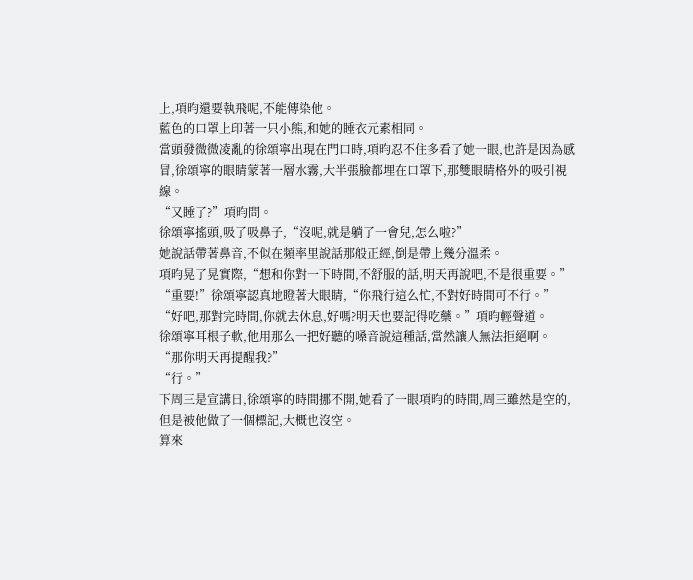上,項昀還要執飛呢,不能傳染他。
藍色的口罩上印著一只小熊,和她的睡衣元素相同。
當頭發微微凌亂的徐頌寧出現在門口時,項昀忍不住多看了她一眼,也許是因為感冒,徐頌寧的眼睛蒙著一層水霧,大半張臉都埋在口罩下,那雙眼睛格外的吸引視線。
“又睡了?”項昀問。
徐頌寧搖頭,吸了吸鼻子,“沒呢,就是躺了一會兒,怎么啦?”
她說話帶著鼻音,不似在頻率里說話那般正經,倒是帶上幾分溫柔。
項昀晃了晃實際,“想和你對一下時間,不舒服的話,明天再說吧,不是很重要。”
“重要!”徐頌寧認真地瞪著大眼睛,“你飛行這么忙,不對好時間可不行。”
“好吧,那對完時間,你就去休息,好嗎?明天也要記得吃藥。”項昀輕聲道。
徐頌寧耳根子軟,他用那么一把好聽的嗓音說這種話,當然讓人無法拒絕啊。
“那你明天再提醒我?”
“行。”
下周三是宣講日,徐頌寧的時間挪不開,她看了一眼項昀的時間,周三雖然是空的,但是被他做了一個標記,大概也沒空。
算來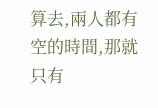算去,兩人都有空的時間,那就只有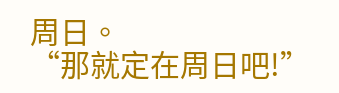周日。
“那就定在周日吧!”